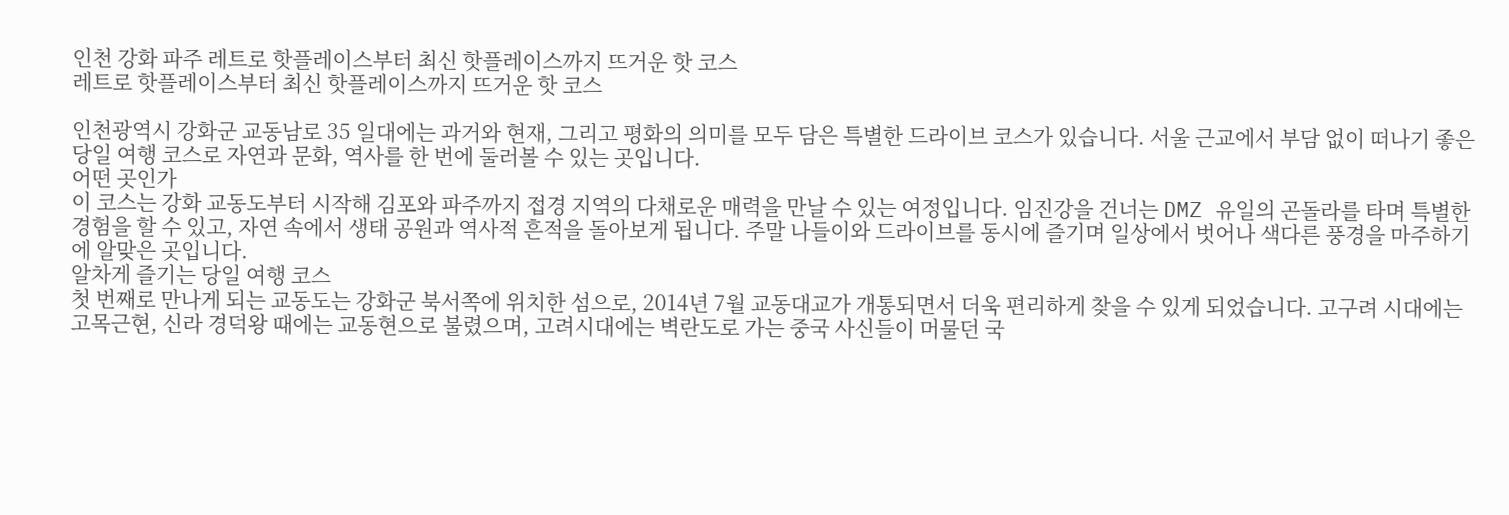인천 강화 파주 레트로 핫플레이스부터 최신 핫플레이스까지 뜨거운 핫 코스
레트로 핫플레이스부터 최신 핫플레이스까지 뜨거운 핫 코스

인천광역시 강화군 교동남로 35 일대에는 과거와 현재, 그리고 평화의 의미를 모두 담은 특별한 드라이브 코스가 있습니다. 서울 근교에서 부담 없이 떠나기 좋은 당일 여행 코스로 자연과 문화, 역사를 한 번에 둘러볼 수 있는 곳입니다.
어떤 곳인가
이 코스는 강화 교동도부터 시작해 김포와 파주까지 접경 지역의 다채로운 매력을 만날 수 있는 여정입니다. 임진강을 건너는 DMZ 유일의 곤돌라를 타며 특별한 경험을 할 수 있고, 자연 속에서 생태 공원과 역사적 흔적을 돌아보게 됩니다. 주말 나들이와 드라이브를 동시에 즐기며 일상에서 벗어나 색다른 풍경을 마주하기에 알맞은 곳입니다.
알차게 즐기는 당일 여행 코스
첫 번째로 만나게 되는 교동도는 강화군 북서쪽에 위치한 섬으로, 2014년 7월 교동대교가 개통되면서 더욱 편리하게 찾을 수 있게 되었습니다. 고구려 시대에는 고목근현, 신라 경덕왕 때에는 교동현으로 불렸으며, 고려시대에는 벽란도로 가는 중국 사신들이 머물던 국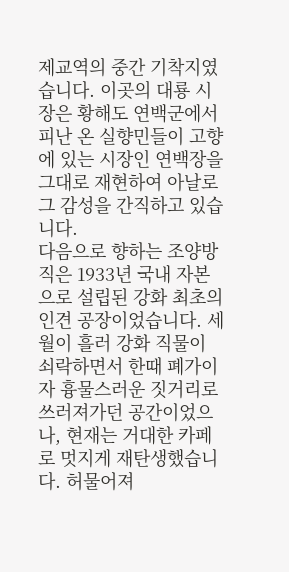제교역의 중간 기착지였습니다. 이곳의 대룡 시장은 황해도 연백군에서 피난 온 실향민들이 고향에 있는 시장인 연백장을 그대로 재현하여 아날로그 감성을 간직하고 있습니다.
다음으로 향하는 조양방직은 1933년 국내 자본으로 설립된 강화 최초의 인견 공장이었습니다. 세월이 흘러 강화 직물이 쇠락하면서 한때 폐가이자 흉물스러운 짓거리로 쓰러져가던 공간이었으나, 현재는 거대한 카페로 멋지게 재탄생했습니다. 허물어져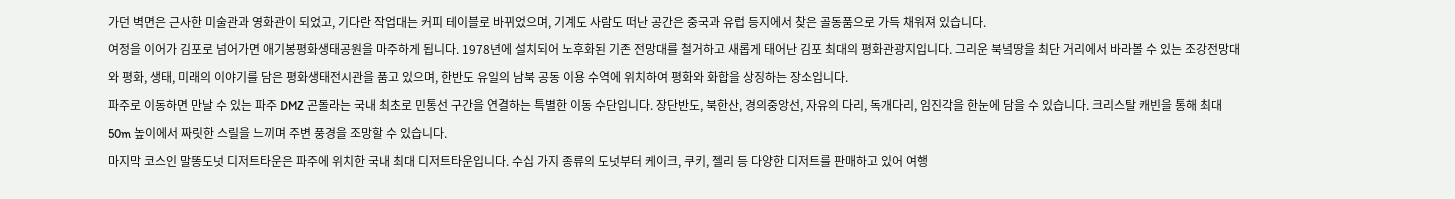가던 벽면은 근사한 미술관과 영화관이 되었고, 기다란 작업대는 커피 테이블로 바뀌었으며, 기계도 사람도 떠난 공간은 중국과 유럽 등지에서 찾은 골동품으로 가득 채워져 있습니다.
여정을 이어가 김포로 넘어가면 애기봉평화생태공원을 마주하게 됩니다. 1978년에 설치되어 노후화된 기존 전망대를 철거하고 새롭게 태어난 김포 최대의 평화관광지입니다. 그리운 북녘땅을 최단 거리에서 바라볼 수 있는 조강전망대와 평화, 생태, 미래의 이야기를 담은 평화생태전시관을 품고 있으며, 한반도 유일의 남북 공동 이용 수역에 위치하여 평화와 화합을 상징하는 장소입니다.
파주로 이동하면 만날 수 있는 파주 DMZ 곤돌라는 국내 최초로 민통선 구간을 연결하는 특별한 이동 수단입니다. 장단반도, 북한산, 경의중앙선, 자유의 다리, 독개다리, 임진각을 한눈에 담을 수 있습니다. 크리스탈 캐빈을 통해 최대 50m 높이에서 짜릿한 스릴을 느끼며 주변 풍경을 조망할 수 있습니다.
마지막 코스인 말똥도넛 디저트타운은 파주에 위치한 국내 최대 디저트타운입니다. 수십 가지 종류의 도넛부터 케이크, 쿠키, 젤리 등 다양한 디저트를 판매하고 있어 여행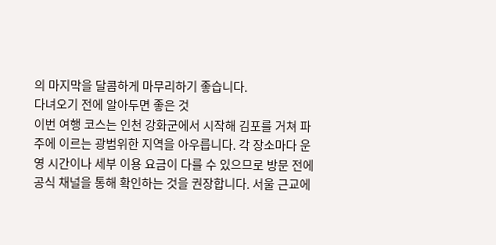의 마지막을 달콤하게 마무리하기 좋습니다.
다녀오기 전에 알아두면 좋은 것
이번 여행 코스는 인천 강화군에서 시작해 김포를 거쳐 파주에 이르는 광범위한 지역을 아우릅니다. 각 장소마다 운영 시간이나 세부 이용 요금이 다를 수 있으므로 방문 전에 공식 채널을 통해 확인하는 것을 권장합니다. 서울 근교에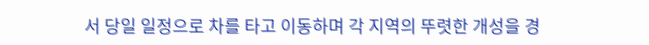서 당일 일정으로 차를 타고 이동하며 각 지역의 뚜렷한 개성을 경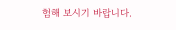험해 보시기 바랍니다.